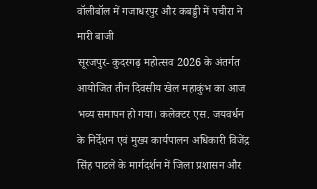वॉलीबॉल में गजाधरपुर और कबड्डी में पचीरा ने मारी बाजी
सूरजपुर- कुदरगढ़ महोत्सव 2026 के अंतर्गत आयोजित तीन दिवसीय खेल महाकुंभ का आज भव्य समापन हो गया। कलेक्टर एस. जयवर्धन के निर्देशन एवं मुख्य कार्यपालन अधिकारी विजेंद्र सिंह पाटले के मार्गदर्शन में जिला प्रशासन और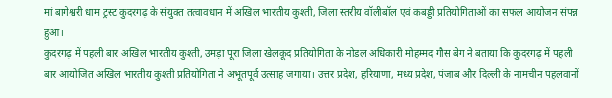मां बागेश्वरी धाम ट्रस्ट कुदरगढ़ के संयुक्त तत्वावधान में अखिल भारतीय कुश्ती, जिला स्तरीय वॉलीबॉल एवं कबड्डी प्रतियोगिताओं का सफल आयोजन संपन्न हुआ।
कुदरगढ़ में पहली बार अखिल भारतीय कुश्ती, उमड़ा पूरा जिला खेलकूद प्रतियोगिता के नोडल अधिकारी मोहम्मद गौस बेग ने बताया कि कुदरगढ़ में पहली बार आयोजित अखिल भारतीय कुश्ती प्रतियोगिता ने अभूतपूर्व उत्साह जगाया। उत्तर प्रदेश, हरियाणा, मध्य प्रदेश, पंजाब और दिल्ली के नामचीन पहलवानों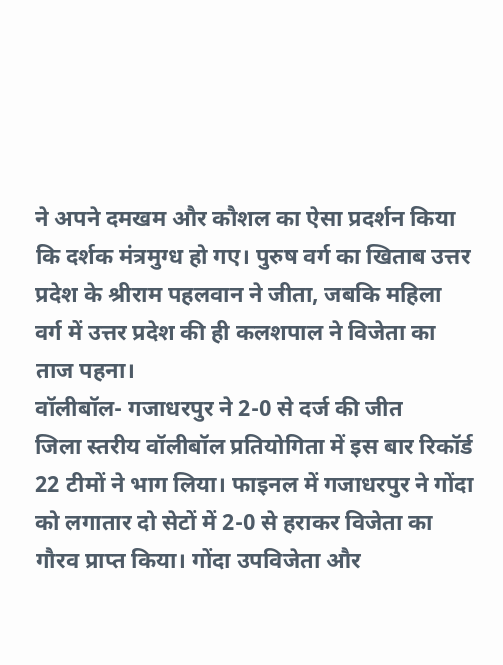ने अपने दमखम और कौशल का ऐसा प्रदर्शन किया कि दर्शक मंत्रमुग्ध हो गए। पुरुष वर्ग का खिताब उत्तर प्रदेश के श्रीराम पहलवान ने जीता, जबकि महिला वर्ग में उत्तर प्रदेश की ही कलशपाल ने विजेता का ताज पहना।
वॉलीबॉल- गजाधरपुर ने 2-0 से दर्ज की जीत
जिला स्तरीय वॉलीबॉल प्रतियोगिता में इस बार रिकॉर्ड 22 टीमों ने भाग लिया। फाइनल में गजाधरपुर ने गोंदा को लगातार दो सेटों में 2-0 से हराकर विजेता का गौरव प्राप्त किया। गोंदा उपविजेता और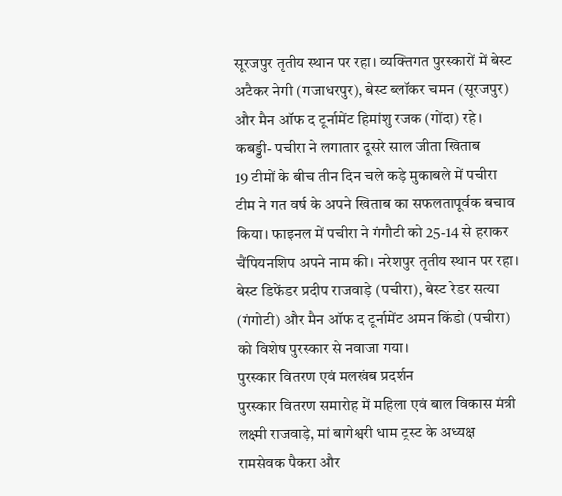सूरजपुर तृतीय स्थान पर रहा। व्यक्तिगत पुरस्कारों में बेस्ट अटैकर नेगी (गजाधरपुर), बेस्ट ब्लॉकर चमन (सूरजपुर) और मैन ऑफ द टूर्नामेंट हिमांशु रजक (गोंदा) रहे।
कबड्डी- पचीरा ने लगातार दूसरे साल जीता खिताब
19 टीमों के बीच तीन दिन चले कड़े मुकाबले में पचीरा टीम ने गत वर्ष के अपने खिताब का सफलतापूर्वक बचाव किया। फाइनल में पचीरा ने गंगौटी को 25-14 से हराकर चैंपियनशिप अपने नाम की। नरेशपुर तृतीय स्थान पर रहा। बेस्ट डिफेंडर प्रदीप राजवाड़े (पचीरा), बेस्ट रेडर सत्या (गंगोटी) और मैन ऑफ द टूर्नामेंट अमन किंडो (पचीरा) को विशेष पुरस्कार से नवाजा गया।
पुरस्कार वितरण एवं मलखंब प्रदर्शन
पुरस्कार वितरण समारोह में महिला एवं बाल विकास मंत्री लक्ष्मी राजवाड़े, मां बागेश्वरी धाम ट्रस्ट के अध्यक्ष रामसेवक पैकरा और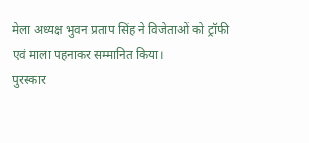मेला अध्यक्ष भुवन प्रताप सिंह ने विजेताओं को ट्रॉफी एवं माला पहनाकर सम्मानित किया।
पुरस्कार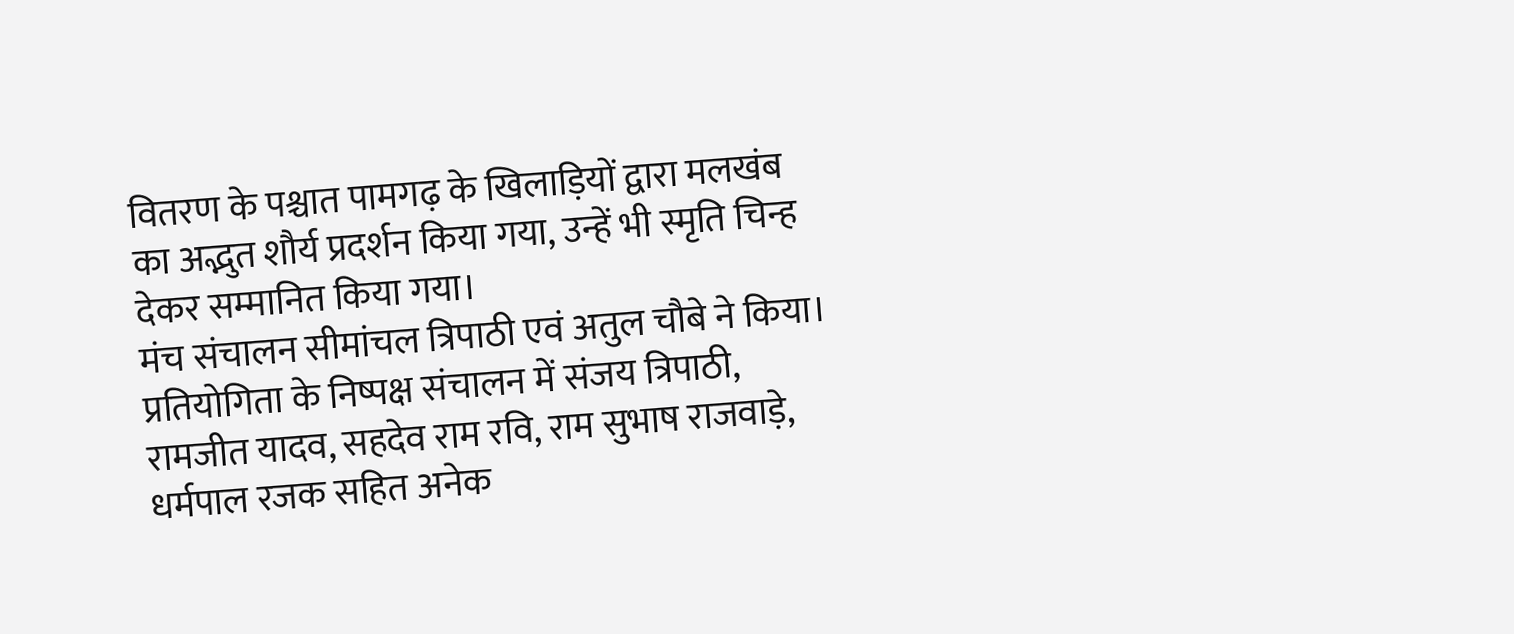वितरण के पश्चात पामगढ़ के खिलाड़ियों द्वारा मलखंब का अद्भुत शौर्य प्रदर्शन किया गया, उन्हें भी स्मृति चिन्ह देकर सम्मानित किया गया।
मंच संचालन सीमांचल त्रिपाठी एवं अतुल चौबे ने किया। प्रतियोगिता के निष्पक्ष संचालन में संजय त्रिपाठी, रामजीत यादव, सहदेव राम रवि, राम सुभाष राजवाड़े, धर्मपाल रजक सहित अनेक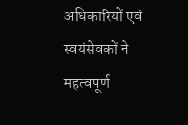अधिकारियों एवं स्वयंसेवकों ने महत्वपूर्ण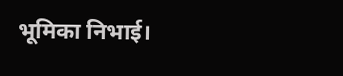भूमिका निभाई।